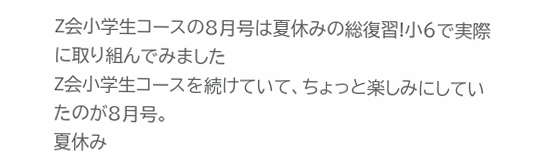Z会小学生コースの8月号は夏休みの総復習!小6で実際に取り組んでみました
Z会小学生コースを続けていて、ちょっと楽しみにしていたのが8月号。
夏休み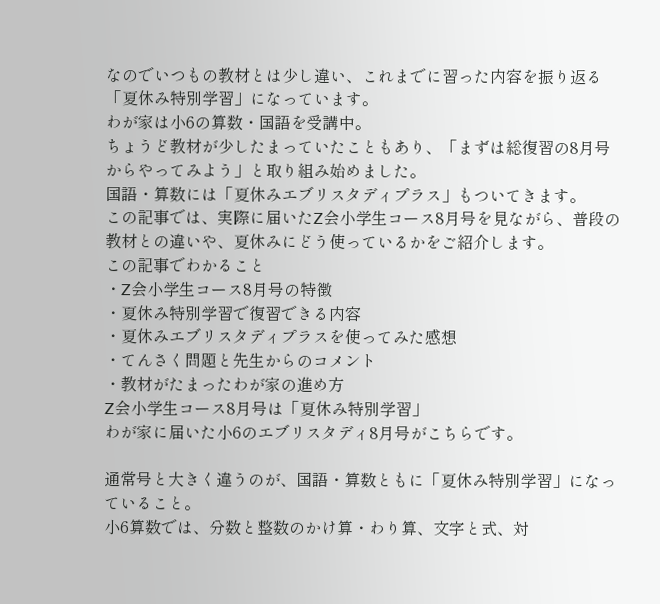なのでいつもの教材とは少し違い、これまでに習った内容を振り返る「夏休み特別学習」になっています。
わが家は小6の算数・国語を受講中。
ちょうど教材が少したまっていたこともあり、「まずは総復習の8月号からやってみよう」と取り組み始めました。
国語・算数には「夏休みエブリスタディプラス」もついてきます。
この記事では、実際に届いたZ会小学生コース8月号を見ながら、普段の教材との違いや、夏休みにどう使っているかをご紹介します。
この記事でわかること
・Z会小学生コース8月号の特徴
・夏休み特別学習で復習できる内容
・夏休みエブリスタディプラスを使ってみた感想
・てんさく問題と先生からのコメント
・教材がたまったわが家の進め方
Z会小学生コース8月号は「夏休み特別学習」
わが家に届いた小6のエブリスタディ8月号がこちらです。

通常号と大きく違うのが、国語・算数ともに「夏休み特別学習」になっていること。
小6算数では、分数と整数のかけ算・わり算、文字と式、対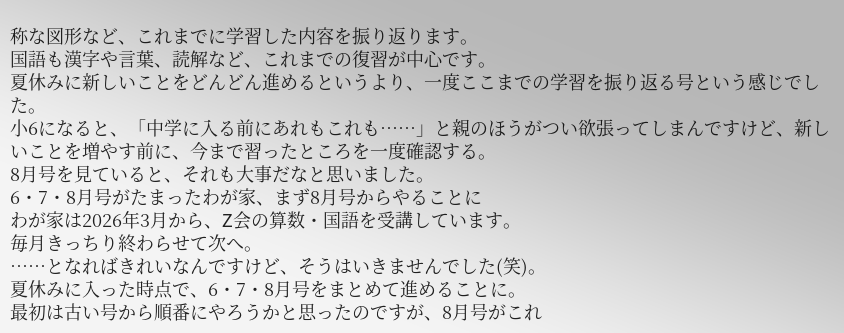称な図形など、これまでに学習した内容を振り返ります。
国語も漢字や言葉、読解など、これまでの復習が中心です。
夏休みに新しいことをどんどん進めるというより、一度ここまでの学習を振り返る号という感じでした。
小6になると、「中学に入る前にあれもこれも……」と親のほうがつい欲張ってしまんですけど、新しいことを増やす前に、今まで習ったところを一度確認する。
8月号を見ていると、それも大事だなと思いました。
6・7・8月号がたまったわが家、まず8月号からやることに
わが家は2026年3月から、Z会の算数・国語を受講しています。
毎月きっちり終わらせて次へ。
……となればきれいなんですけど、そうはいきませんでした(笑)。
夏休みに入った時点で、6・7・8月号をまとめて進めることに。
最初は古い号から順番にやろうかと思ったのですが、8月号がこれ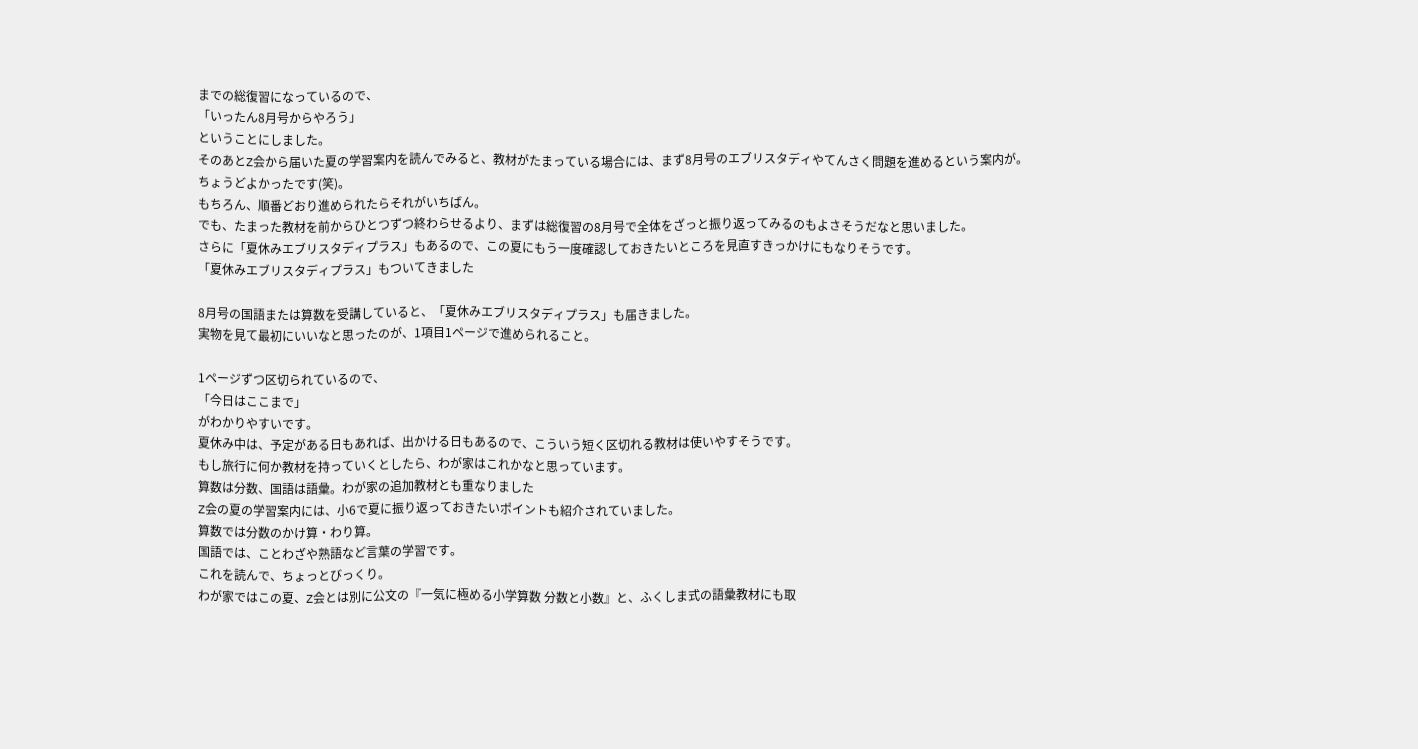までの総復習になっているので、
「いったん8月号からやろう」
ということにしました。
そのあとZ会から届いた夏の学習案内を読んでみると、教材がたまっている場合には、まず8月号のエブリスタディやてんさく問題を進めるという案内が。
ちょうどよかったです(笑)。
もちろん、順番どおり進められたらそれがいちばん。
でも、たまった教材を前からひとつずつ終わらせるより、まずは総復習の8月号で全体をざっと振り返ってみるのもよさそうだなと思いました。
さらに「夏休みエブリスタディプラス」もあるので、この夏にもう一度確認しておきたいところを見直すきっかけにもなりそうです。
「夏休みエブリスタディプラス」もついてきました

8月号の国語または算数を受講していると、「夏休みエブリスタディプラス」も届きました。
実物を見て最初にいいなと思ったのが、1項目1ページで進められること。

1ページずつ区切られているので、
「今日はここまで」
がわかりやすいです。
夏休み中は、予定がある日もあれば、出かける日もあるので、こういう短く区切れる教材は使いやすそうです。
もし旅行に何か教材を持っていくとしたら、わが家はこれかなと思っています。
算数は分数、国語は語彙。わが家の追加教材とも重なりました
Z会の夏の学習案内には、小6で夏に振り返っておきたいポイントも紹介されていました。
算数では分数のかけ算・わり算。
国語では、ことわざや熟語など言葉の学習です。
これを読んで、ちょっとびっくり。
わが家ではこの夏、Z会とは別に公文の『一気に極める小学算数 分数と小数』と、ふくしま式の語彙教材にも取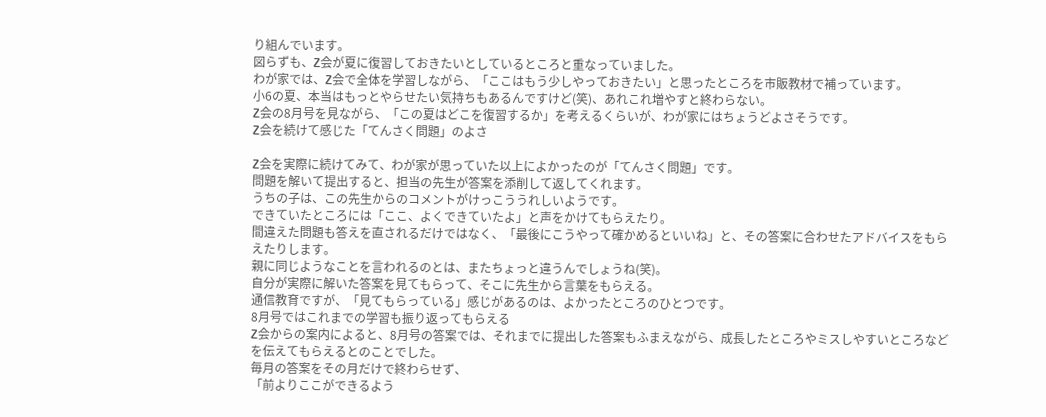り組んでいます。
図らずも、Z会が夏に復習しておきたいとしているところと重なっていました。
わが家では、Z会で全体を学習しながら、「ここはもう少しやっておきたい」と思ったところを市販教材で補っています。
小6の夏、本当はもっとやらせたい気持ちもあるんですけど(笑)、あれこれ増やすと終わらない。
Z会の8月号を見ながら、「この夏はどこを復習するか」を考えるくらいが、わが家にはちょうどよさそうです。
Z会を続けて感じた「てんさく問題」のよさ

Z会を実際に続けてみて、わが家が思っていた以上によかったのが「てんさく問題」です。
問題を解いて提出すると、担当の先生が答案を添削して返してくれます。
うちの子は、この先生からのコメントがけっこううれしいようです。
できていたところには「ここ、よくできていたよ」と声をかけてもらえたり。
間違えた問題も答えを直されるだけではなく、「最後にこうやって確かめるといいね」と、その答案に合わせたアドバイスをもらえたりします。
親に同じようなことを言われるのとは、またちょっと違うんでしょうね(笑)。
自分が実際に解いた答案を見てもらって、そこに先生から言葉をもらえる。
通信教育ですが、「見てもらっている」感じがあるのは、よかったところのひとつです。
8月号ではこれまでの学習も振り返ってもらえる
Z会からの案内によると、8月号の答案では、それまでに提出した答案もふまえながら、成長したところやミスしやすいところなどを伝えてもらえるとのことでした。
毎月の答案をその月だけで終わらせず、
「前よりここができるよう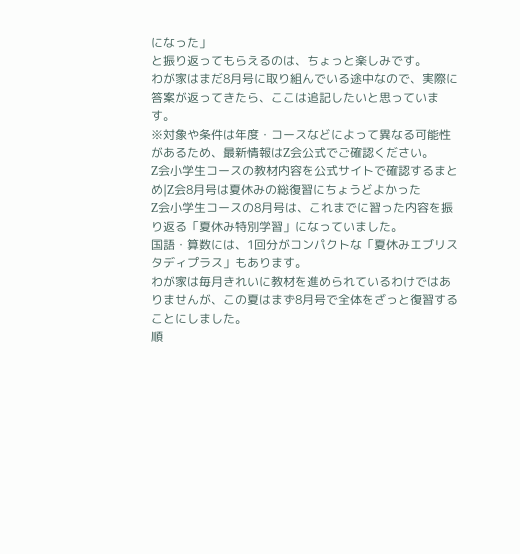になった」
と振り返ってもらえるのは、ちょっと楽しみです。
わが家はまだ8月号に取り組んでいる途中なので、実際に答案が返ってきたら、ここは追記したいと思っています。
※対象や条件は年度・コースなどによって異なる可能性があるため、最新情報はZ会公式でご確認ください。
Z会小学生コースの教材内容を公式サイトで確認するまとめ|Z会8月号は夏休みの総復習にちょうどよかった
Z会小学生コースの8月号は、これまでに習った内容を振り返る「夏休み特別学習」になっていました。
国語・算数には、1回分がコンパクトな「夏休みエブリスタディプラス」もあります。
わが家は毎月きれいに教材を進められているわけではありませんが、この夏はまず8月号で全体をざっと復習することにしました。
順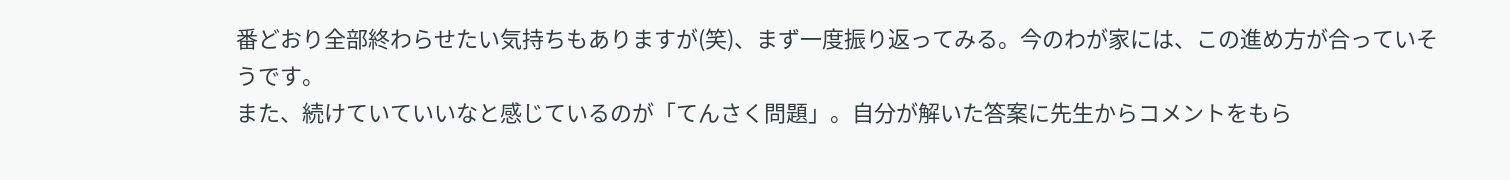番どおり全部終わらせたい気持ちもありますが(笑)、まず一度振り返ってみる。今のわが家には、この進め方が合っていそうです。
また、続けていていいなと感じているのが「てんさく問題」。自分が解いた答案に先生からコメントをもら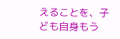えることを、子ども自身もう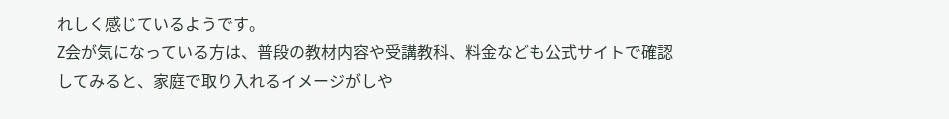れしく感じているようです。
Z会が気になっている方は、普段の教材内容や受講教科、料金なども公式サイトで確認してみると、家庭で取り入れるイメージがしや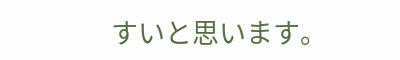すいと思います。